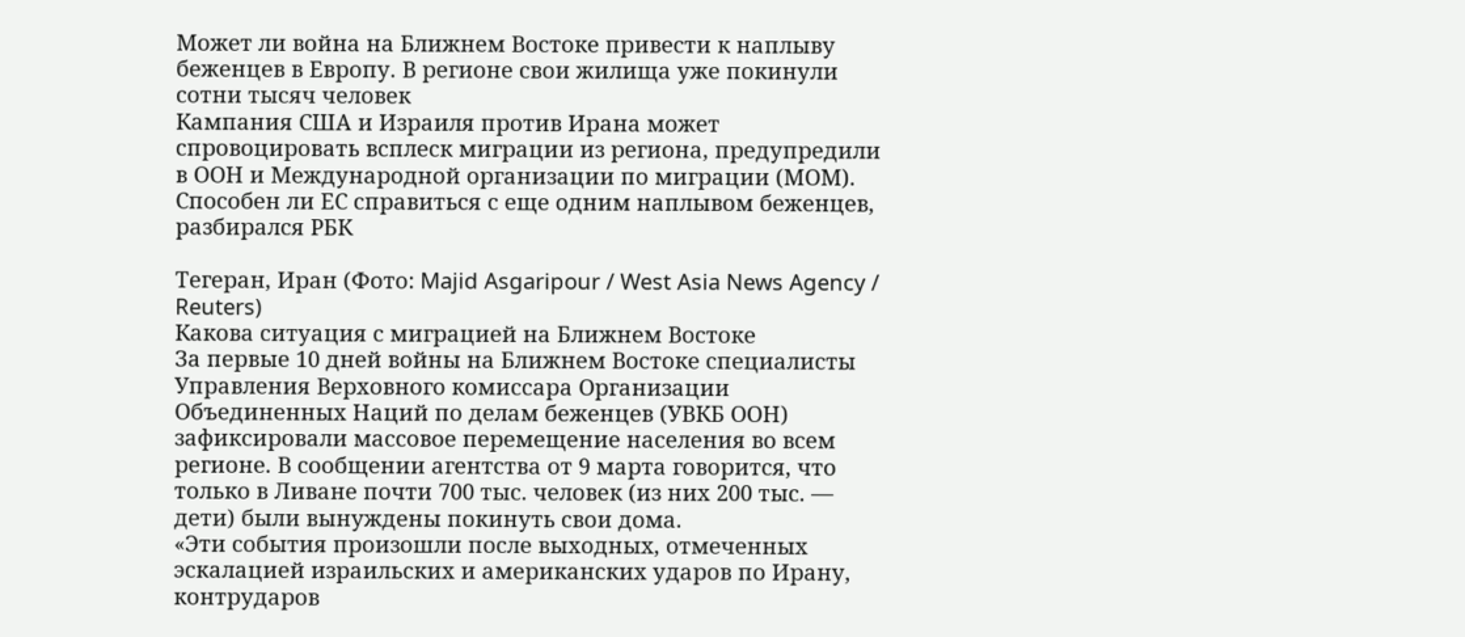Может ли война на Ближнем Востоке привести к наплыву беженцев в Европу. В регионе свои жилища уже покинули сотни тысяч человек
Кампания США и Израиля против Ирана может спровоцировать всплеск миграции из региона, предупредили в ООН и Международной организации по миграции (МОМ). Способен ли ЕС справиться с еще одним наплывом беженцев, разбирался РБК

Тегеран, Иран (Фото: Majid Asgaripour / West Asia News Agency / Reuters)
Какова ситуация с миграцией на Ближнем Востоке
За первые 10 дней войны на Ближнем Востоке специалисты Управления Верховного комиссара Организации Объединенных Наций по делам беженцев (УВКБ ООН) зафиксировали массовое перемещение населения во всем регионе. В сообщении агентства от 9 марта говорится, что только в Ливане почти 700 тыс. человек (из них 200 тыс. — дети) были вынуждены покинуть свои дома.
«Эти события произошли после выходных, отмеченных эскалацией израильских и американских ударов по Ирану, контрударов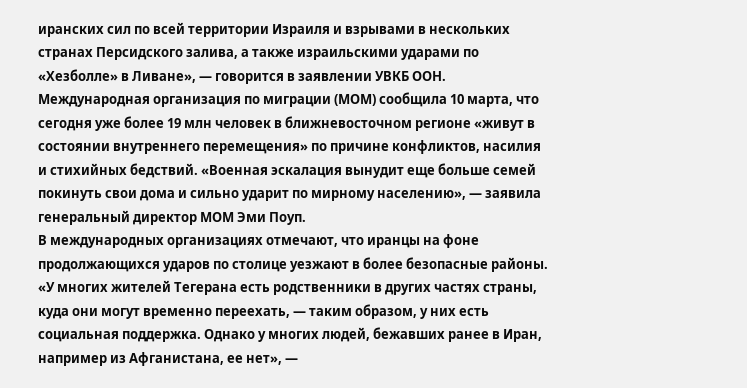иранских сил по всей территории Израиля и взрывами в нескольких странах Персидского залива, а также израильскими ударами по «Хезболле» в Ливане», — говорится в заявлении УВКБ ООН.
Международная организация по миграции (МОМ) сообщила 10 марта, что сегодня уже более 19 млн человек в ближневосточном регионе «живут в состоянии внутреннего перемещения» по причине конфликтов, насилия и стихийных бедствий. «Военная эскалация вынудит еще больше семей покинуть свои дома и сильно ударит по мирному населению», — заявила генеральный директор МОМ Эми Поуп.
В международных организациях отмечают, что иранцы на фоне продолжающихся ударов по столице уезжают в более безопасные районы. «У многих жителей Тегерана есть родственники в других частях страны, куда они могут временно переехать, — таким образом, у них есть социальная поддержка. Однако у многих людей, бежавших ранее в Иран, например из Афганистана, ее нет», —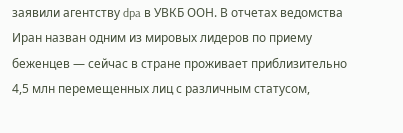заявили агентству dpa в УВКБ ООН. В отчетах ведомства Иран назван одним из мировых лидеров по приему беженцев — сейчас в стране проживает приблизительно 4,5 млн перемещенных лиц с различным статусом,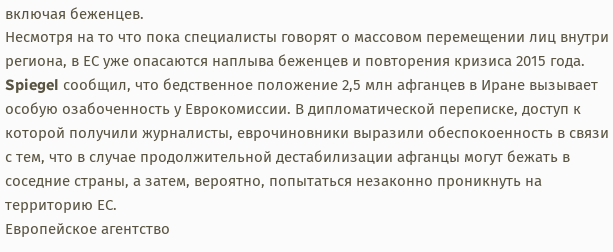включая беженцев.
Несмотря на то что пока специалисты говорят о массовом перемещении лиц внутри региона, в ЕС уже опасаются наплыва беженцев и повторения кризиса 2015 года. Spiegel сообщил, что бедственное положение 2,5 млн афганцев в Иране вызывает особую озабоченность у Еврокомиссии. В дипломатической переписке, доступ к которой получили журналисты, еврочиновники выразили обеспокоенность в связи с тем, что в случае продолжительной дестабилизации афганцы могут бежать в соседние страны, а затем, вероятно, попытаться незаконно проникнуть на территорию ЕС.
Европейское агентство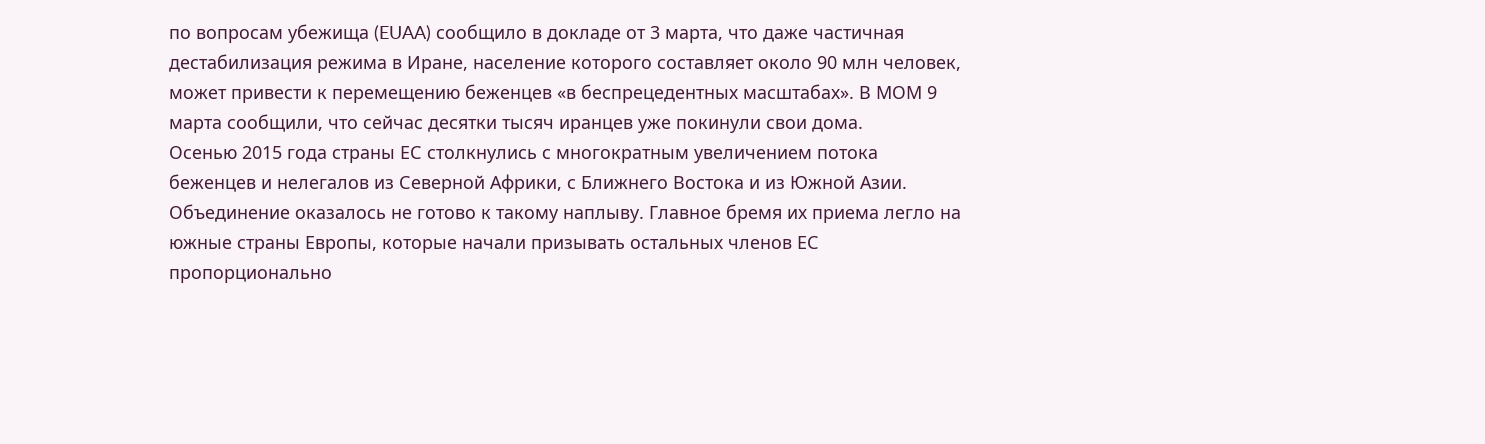по вопросам убежища (EUAA) сообщило в докладе от 3 марта, что даже частичная дестабилизация режима в Иране, население которого составляет около 90 млн человек, может привести к перемещению беженцев «в беспрецедентных масштабах». В МОМ 9 марта сообщили, что сейчас десятки тысяч иранцев уже покинули свои дома.
Осенью 2015 года страны ЕС столкнулись с многократным увеличением потока беженцев и нелегалов из Северной Африки, с Ближнего Востока и из Южной Азии. Объединение оказалось не готово к такому наплыву. Главное бремя их приема легло на южные страны Европы, которые начали призывать остальных членов ЕС пропорционально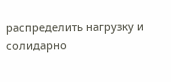распределить нагрузку и солидарно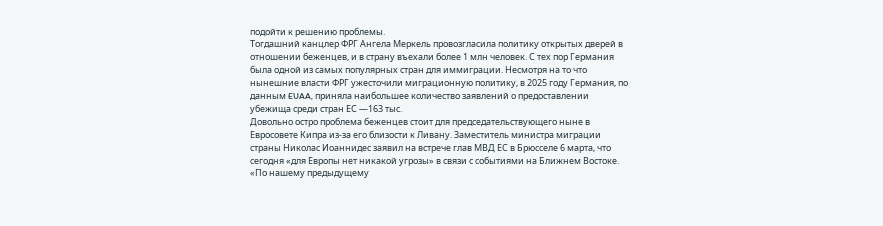подойти к решению проблемы.
Тогдашний канцлер ФРГ Ангела Меркель провозгласила политику открытых дверей в отношении беженцев, и в страну въехали более 1 млн человек. С тех пор Германия была одной из самых популярных стран для иммиграции. Несмотря на то что нынешние власти ФРГ ужесточили миграционную политику, в 2025 году Германия, по данным EUAA, приняла наибольшее количество заявлений о предоставлении убежища среди стран ЕС —163 тыс.
Довольно остро проблема беженцев стоит для председательствующего ныне в Евросовете Кипра из-за его близости к Ливану. Заместитель министра миграции страны Николас Иоаннидес заявил на встрече глав МВД ЕС в Брюсселе 6 марта, что сегодня «для Европы нет никакой угрозы» в связи с событиями на Ближнем Востоке. «По нашему предыдущему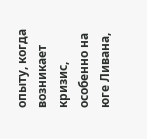опыту, когда возникает кризис, особенно на юге Ливана,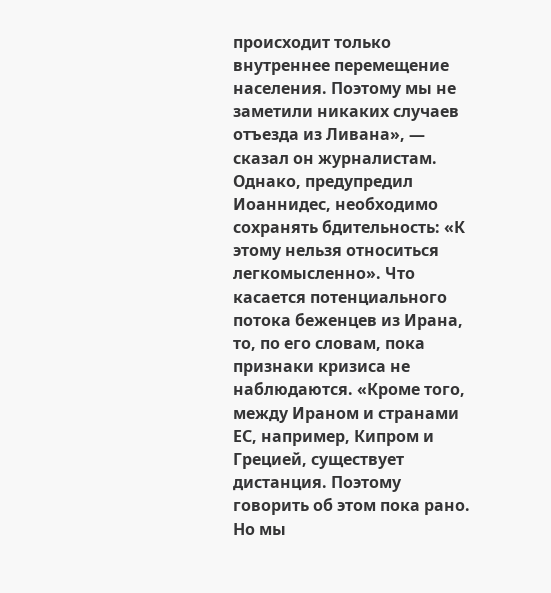происходит только внутреннее перемещение населения. Поэтому мы не заметили никаких случаев отъезда из Ливана», — сказал он журналистам.
Однако, предупредил Иоаннидес, необходимо сохранять бдительность: «К этому нельзя относиться легкомысленно». Что касается потенциального потока беженцев из Ирана, то, по его словам, пока признаки кризиса не наблюдаются. «Кроме того, между Ираном и странами ЕС, например, Кипром и Грецией, существует дистанция. Поэтому говорить об этом пока рано. Но мы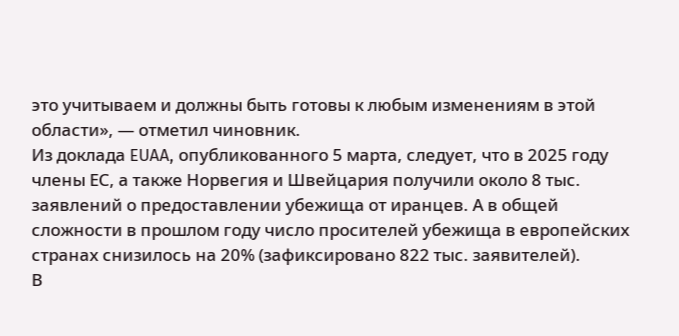это учитываем и должны быть готовы к любым изменениям в этой области», — отметил чиновник.
Из доклада EUAA, опубликованного 5 марта, следует, что в 2025 году члены ЕС, а также Норвегия и Швейцария получили около 8 тыс. заявлений о предоставлении убежища от иранцев. А в общей сложности в прошлом году число просителей убежища в европейских странах снизилось на 20% (зафиксировано 822 тыс. заявителей).
В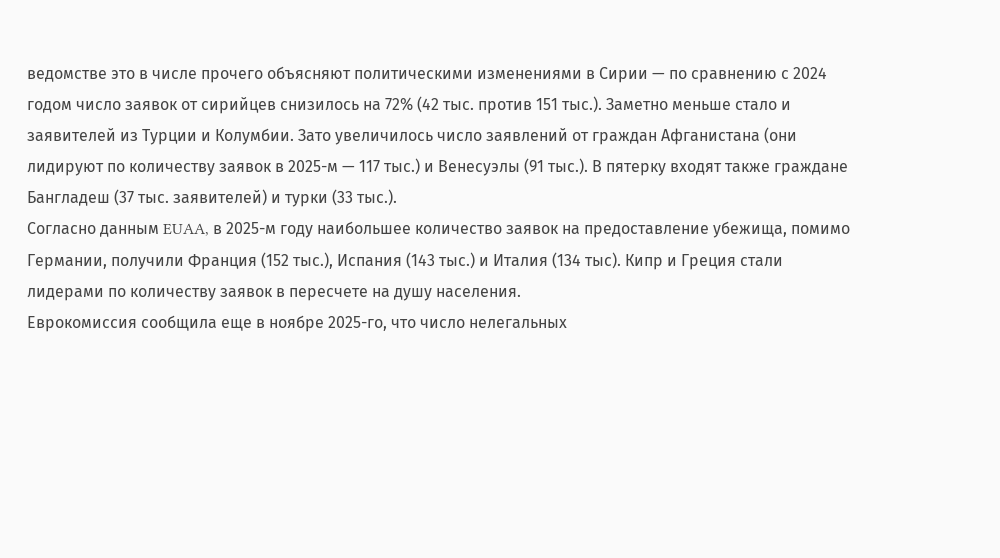ведомстве это в числе прочего объясняют политическими изменениями в Сирии — по сравнению с 2024 годом число заявок от сирийцев снизилось на 72% (42 тыс. против 151 тыс.). Заметно меньше стало и заявителей из Турции и Колумбии. Зато увеличилось число заявлений от граждан Афганистана (они лидируют по количеству заявок в 2025-м — 117 тыс.) и Венесуэлы (91 тыс.). В пятерку входят также граждане Бангладеш (37 тыс. заявителей) и турки (33 тыс.).
Согласно данным EUAA, в 2025-м году наибольшее количество заявок на предоставление убежища, помимо Германии, получили Франция (152 тыс.), Испания (143 тыс.) и Италия (134 тыс). Кипр и Греция стали лидерами по количеству заявок в пересчете на душу населения.
Еврокомиссия сообщила еще в ноябре 2025-го, что число нелегальных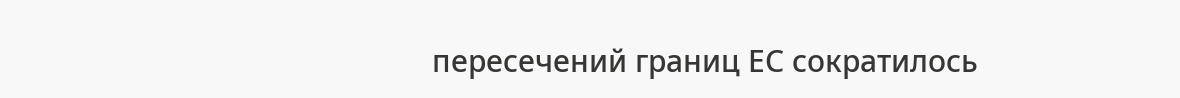пересечений границ ЕС сократилось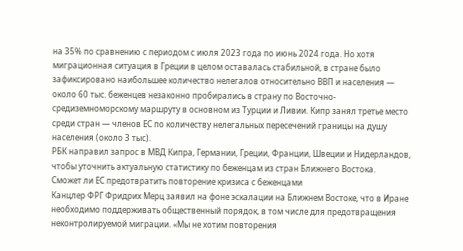на 35% по сравнению с периодом с июля 2023 года по июнь 2024 года. Но хотя миграционная ситуация в Греции в целом оставалась стабильной, в стране было зафиксировано наибольшее количество нелегалов относительно ВВП и населения — около 60 тыс. беженцев незаконно пробирались в страну по Восточно-средиземноморскому маршруту в основном из Турции и Ливии. Кипр занял третье место среди стран — членов ЕС по количеству нелегальных пересечений границы на душу населения (около 3 тыс).
РБК направил запрос в МВД Кипра, Германии, Греции, Франции, Швеции и Нидерландов, чтобы уточнить актуальную статистику по беженцам из стран Ближнего Востока.
Сможет ли ЕС предотвратить повторение кризиса с беженцами
Канцлер ФРГ Фридрих Мерц заявил на фоне эскалации на Ближнем Востоке, что в Иране необходимо поддерживать общественный порядок, в том числе для предотвращения неконтролируемой миграции. «Мы не хотим повторения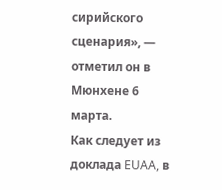сирийского сценария», — отметил он в Мюнхене 6 марта.
Как следует из доклада EUAA, в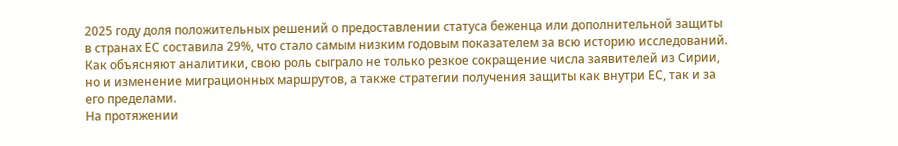2025 году доля положительных решений о предоставлении статуса беженца или дополнительной защиты в странах ЕС составила 29%, что стало самым низким годовым показателем за всю историю исследований. Как объясняют аналитики, свою роль сыграло не только резкое сокращение числа заявителей из Сирии, но и изменение миграционных маршрутов, а также стратегии получения защиты как внутри ЕС, так и за его пределами.
На протяжении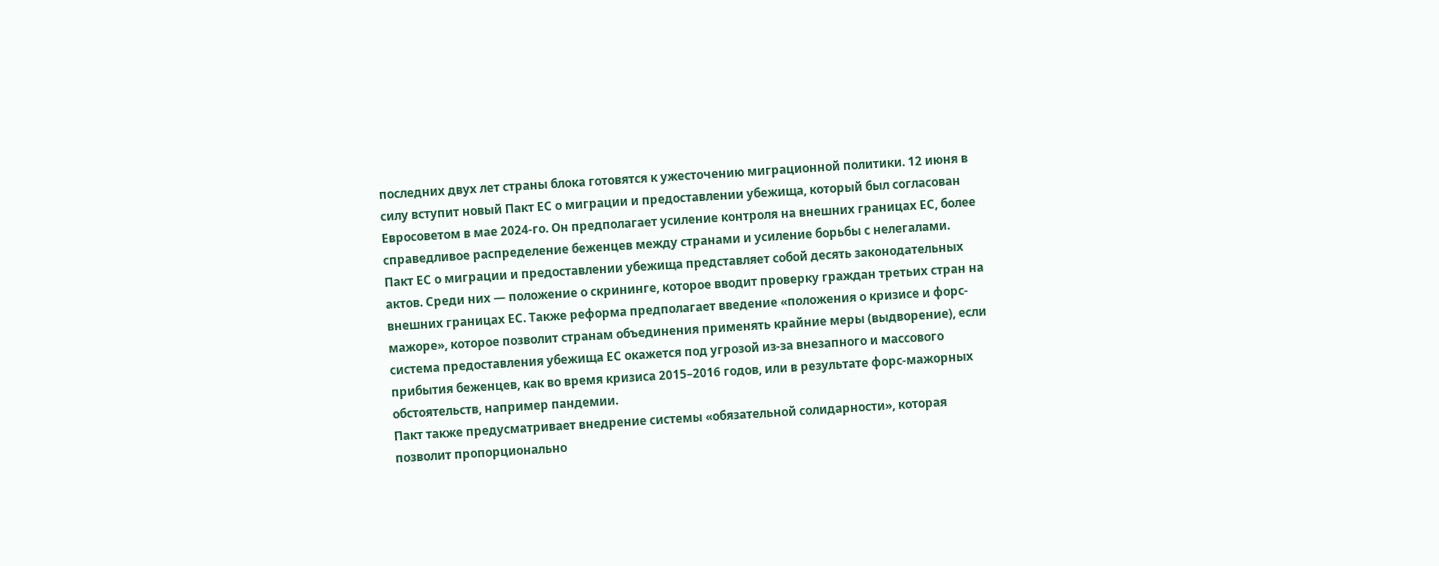последних двух лет страны блока готовятся к ужесточению миграционной политики. 12 июня в силу вступит новый Пакт ЕС о миграции и предоставлении убежища, который был согласован Евросоветом в мае 2024-го. Он предполагает усиление контроля на внешних границах ЕС, более справедливое распределение беженцев между странами и усиление борьбы с нелегалами.
Пакт ЕС о миграции и предоставлении убежища представляет собой десять законодательных актов. Среди них — положение о скрининге, которое вводит проверку граждан третьих стран на внешних границах ЕС. Также реформа предполагает введение «положения о кризисе и форс-мажоре», которое позволит странам объединения применять крайние меры (выдворение), если система предоставления убежища ЕС окажется под угрозой из-за внезапного и массового прибытия беженцев, как во время кризиса 2015–2016 годов, или в результате форс-мажорных обстоятельств, например пандемии.
Пакт также предусматривает внедрение системы «обязательной солидарности», которая позволит пропорционально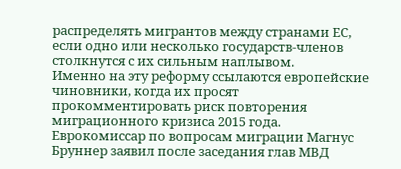распределять мигрантов между странами ЕС, если одно или несколько государств-членов столкнутся с их сильным наплывом.
Именно на эту реформу ссылаются европейские чиновники, когда их просят прокомментировать риск повторения миграционного кризиса 2015 года. Еврокомиссар по вопросам миграции Магнус Бруннер заявил после заседания глав МВД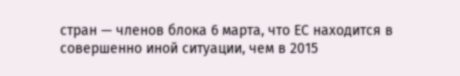стран — членов блока 6 марта, что ЕС находится в совершенно иной ситуации, чем в 2015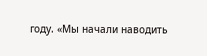году. «Мы начали наводить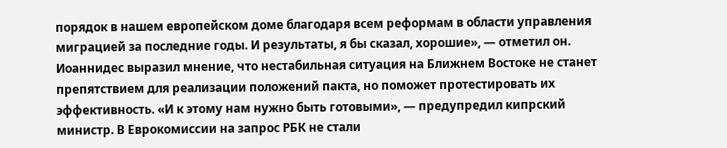порядок в нашем европейском доме благодаря всем реформам в области управления миграцией за последние годы. И результаты, я бы сказал, хорошие», — отметил он.
Иоаннидес выразил мнение, что нестабильная ситуация на Ближнем Востоке не станет препятствием для реализации положений пакта, но поможет протестировать их эффективность. «И к этому нам нужно быть готовыми», — предупредил кипрский министр. В Еврокомиссии на запрос РБК не стали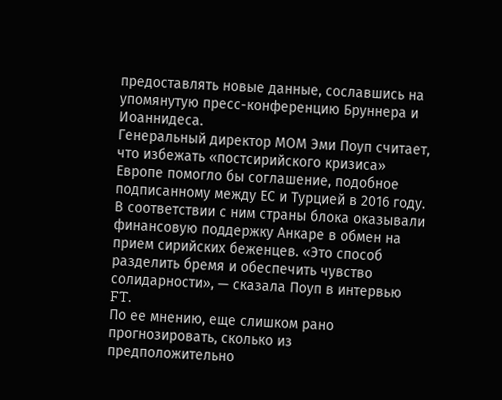предоставлять новые данные, сославшись на упомянутую пресс-конференцию Бруннера и Иоаннидеса.
Генеральный директор МОМ Эми Поуп считает, что избежать «постсирийского кризиса» Европе помогло бы соглашение, подобное подписанному между ЕС и Турцией в 2016 году. В соответствии с ним страны блока оказывали финансовую поддержку Анкаре в обмен на прием сирийских беженцев. «Это способ разделить бремя и обеспечить чувство солидарности», — сказала Поуп в интервью FT.
По ее мнению, еще слишком рано прогнозировать, сколько из предположительно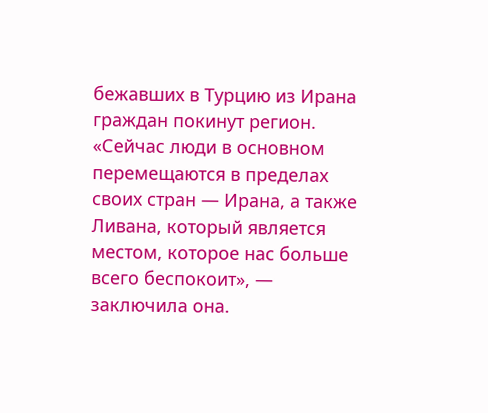бежавших в Турцию из Ирана граждан покинут регион. «Сейчас люди в основном перемещаются в пределах своих стран — Ирана, а также Ливана, который является местом, которое нас больше всего беспокоит», — заключила она.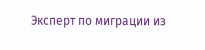Эксперт по миграции из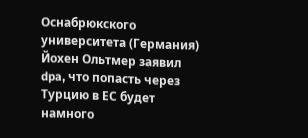Оснабрюкского университета (Германия) Йохен Ольтмер заявил dpa, что попасть через Турцию в ЕС будет намного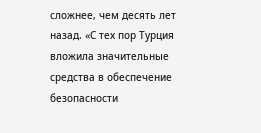сложнее, чем десять лет назад. «С тех пор Турция вложила значительные средства в обеспечение безопасности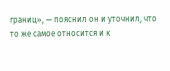границ», — пояснил он и уточнил, что то же самое относится и к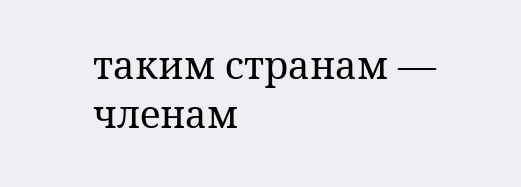таким странам — членам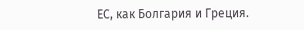ЕС, как Болгария и Греция.